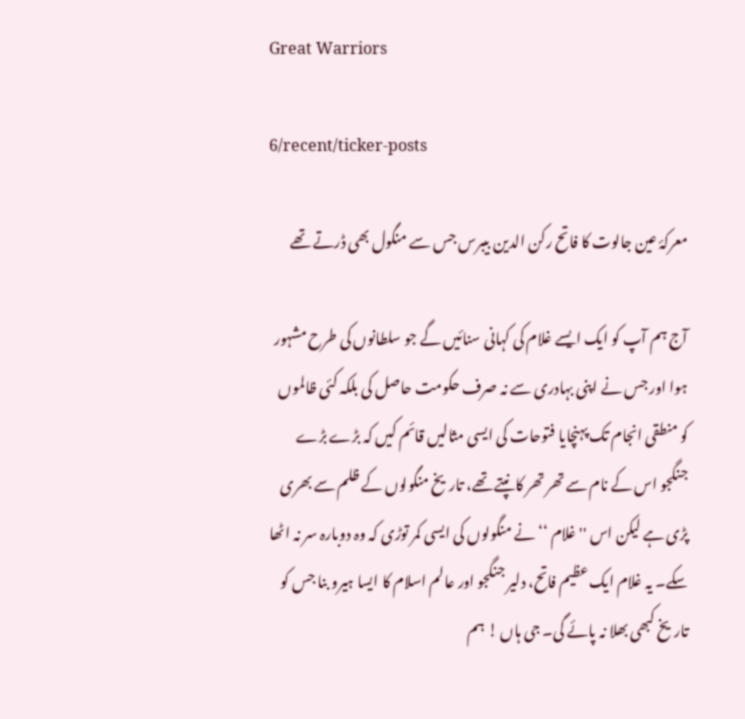Great Warriors

6/recent/ticker-posts

معرکۂ عین جالوت کا فاتح رکن الدین بیبرس جس سے منگول بھی ڈرتے تھے

آج ہم آپ کو ایک ایسے غلام کی کہانی سنائیں گے جو سلطانوں کی طرح مشہور ہوا اور جس نے اپنی بہادری سے نہ صرف حکومت حاصل کی بلکہ کئی ظالموں کو منطقی انجام تک پہنچایا فتوحات کی ایسی مثالیں قائم کیں کہ بڑے بڑے جنگجو اس کے نام سے تھر تھر کانپتے تھے، تاریخ منگولوں کے ظلم سے بھری پڑی ہے لیکن اس ''غلام ‘‘ نے منگولوں کی ایسی کمر توڑی کہ وہ دوبارہ سر نہ اٹھا سکے۔ یہ غلام ایک عظیم فاتح، دلیر جنگجو اور عالم اسلام کا ایسا ہیرو بنا جس کو تاریخ کبھی بھلا نہ پائے گی۔ جی ہاں ! ہم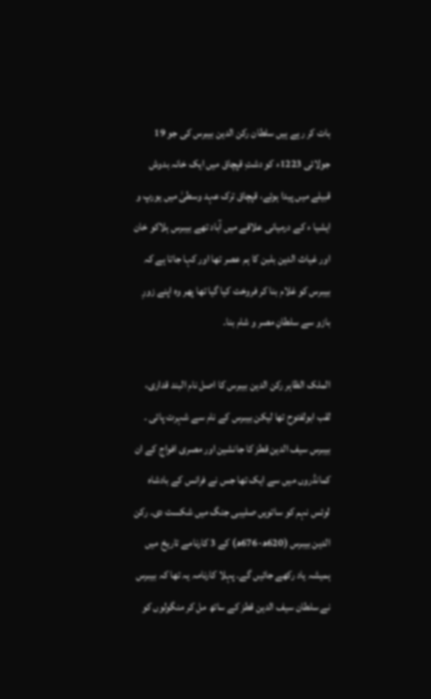بات کر رہے ہیں سلطان رکن الدین بیبرس کی جو 19 جولائی 1223ء کو دشتِ قپچاق میں ایک خانہ بدوش قبیلے میں پیدا ہوئے، قپچاق ترک عہد وسطیٰ میں یورپ و ایشیا ء کے درمیانی علاقے میں آباد تھے بیبرس ہلاکو خان اور غیاث الدین بلبن کا ہم عصر تھا اور کہا جاتا ہے کہ بیبرس کو غلام بنا کر فروخت کیا گیا تھا پھر وہ اپنے زورِ بازو سے سلطانِ مصر و شام بنا۔

الملک الظاہر رکن الدین بیبرس کا اصل نام البند قداری، لقب ابولفتوح تھا لیکن بیبرس کے نام سے شہرت پائی ۔ بیبرس سیف الدین قطز کا جانشین اور مصری افواج کے ان کمانڈروں میں سے ایک تھا جس نے فرانس کے بادشاہ لوئس نہم کو ساتویں صلیبی جنگ میں شکست دی۔ رکن الدین بیبرس (620ھ-676ھ) کے 3 کارنامے تاریخ میں ہمیشہ یاد رکھے جائیں گے۔ پہلا کارنامہ یہ تھا کہ بیبرس نے سلطان سیف الدین قطز کے ساتھ مل کر منگولوں کو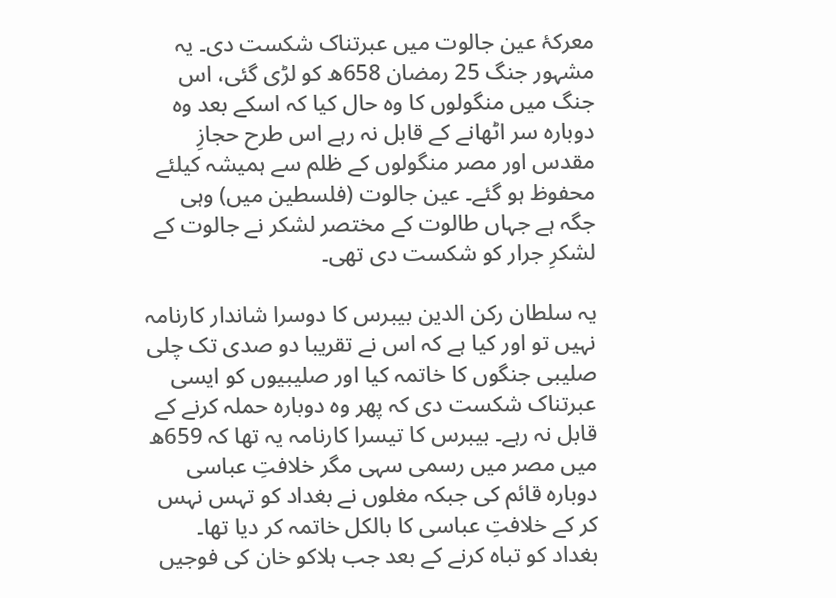معرکۂ عین جالوت میں عبرتناک شکست دی۔ یہ مشہور جنگ 25 رمضان 658ھ کو لڑی گئی، اس جنگ میں منگولوں کا وہ حال کیا کہ اسکے بعد وہ دوبارہ سر اٹھانے کے قابل نہ رہے اس طرح حجازِ مقدس اور مصر منگولوں کے ظلم سے ہمیشہ کیلئے محفوظ ہو گئے۔ عین جالوت (فلسطین میں) وہی جگہ ہے جہاں طالوت کے مختصر لشکر نے جالوت کے لشکرِ جرار کو شکست دی تھی۔

یہ سلطان رکن الدین بیبرس کا دوسرا شاندار کارنامہ نہیں تو اور کیا ہے کہ اس نے تقریبا دو صدی تک چلی صلیبی جنگوں کا خاتمہ کیا اور صلیبیوں کو ایسی عبرتناک شکست دی کہ پھر وہ دوبارہ حملہ کرنے کے قابل نہ رہے۔ بیبرس کا تیسرا کارنامہ یہ تھا کہ 659ھ میں مصر میں رسمی سہی مگر خلافتِ عباسی دوبارہ قائم کی جبکہ مغلوں نے بغداد کو تہس نہس کر کے خلافتِ عباسی کا بالکل خاتمہ کر دیا تھا۔ بغداد کو تباہ کرنے کے بعد جب ہلاکو خان کی فوجیں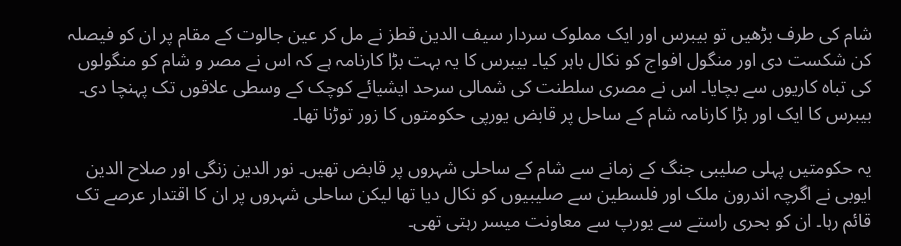شام کی طرف بڑھیں تو بیبرس اور ایک مملوک سردار سیف الدین قطز نے مل کر عین جالوت کے مقام پر ان کو فیصلہ کن شکست دی اور منگول افواج کو نکال باہر کیا۔ بیبرس کا یہ بہت بڑا کارنامہ ہے کہ اس نے مصر و شام کو منگولوں کی تباہ کاریوں سے بچایا۔ اس نے مصری سلطنت کی شمالی سرحد ایشیائے کوچک کے وسطی علاقوں تک پہنچا دی۔ بیبرس کا ایک اور بڑا کارنامہ شام کے ساحل پر قابض یورپی حکومتوں کا زور توڑنا تھا۔

یہ حکومتیں پہلی صلیبی جنگ کے زمانے سے شام کے ساحلی شہروں پر قابض تھیں۔ نور الدین زنگی اور صلاح الدین ایوبی نے اگرچہ اندرون ملک اور فلسطین سے صلیبیوں کو نکال دیا تھا لیکن ساحلی شہروں پر ان کا اقتدار عرصے تک قائم رہا۔ ان کو بحری راستے سے یورپ سے معاونت میسر رہتی تھی۔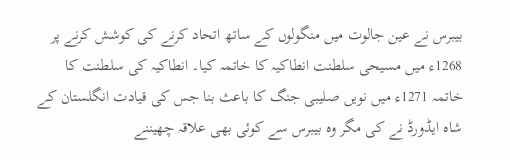بیبرس نے عین جالوت میں منگولوں کے ساتھ اتحاد کرنے کی کوشش کرنے پر 1268ء میں مسیحی سلطنت انطاکیہ کا خاتمہ کیا۔ انطاکیہ کی سلطنت کا خاتمہ 1271ء میں نویں صلیبی جنگ کا باعث بنا جس کی قیادت انگلستان کے شاہ ایڈورڈ نے کی مگر وہ بیبرس سے کوئی بھی علاقہ چھیننے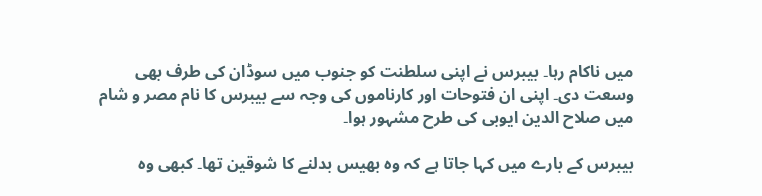میں ناکام رہا۔ بیبرس نے اپنی سلطنت کو جنوب میں سوڈان کی طرف بھی وسعت دی۔ اپنی ان فتوحات اور کارناموں کی وجہ سے بیبرس کا نام مصر و شام میں صلاح الدین ایوبی کی طرح مشہور ہوا۔

بیبرس کے بارے میں کہا جاتا ہے کہ وہ بھیس بدلنے کا شوقین تھا۔ کبھی وہ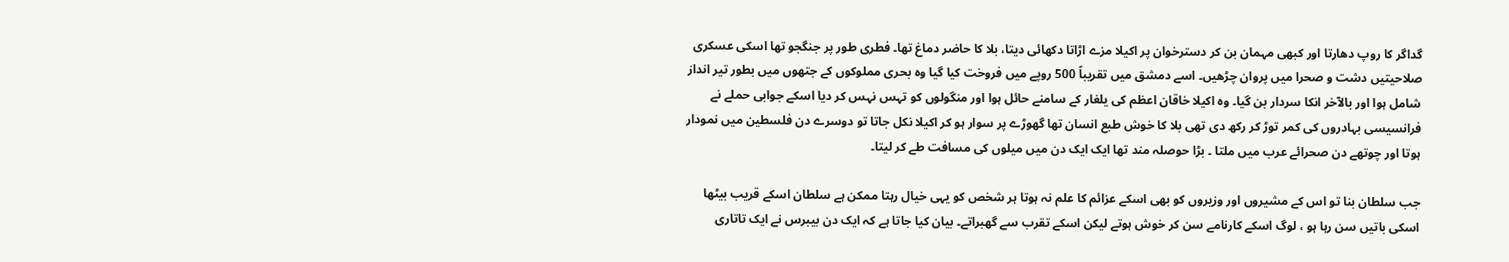گداگر کا روپ دھارتا اور کبھی مہمان بن کر دسترخوان پر اکیلا مزے اڑاتا دکھائی دیتا، بلا کا حاضر دماغ تھا۔ فطری طور پر جنگجو تھا اسکی عسکری صلاحیتیں دشت و صحرا میں پروان چڑھیں۔ اسے دمشق میں تقریباً 500 روپے میں فروخت کیا گیا وہ بحری مملوکوں کے جتھوں میں بطور تیر انداز شامل ہوا اور بالآخر انکا سردار بن گیا۔ وہ اکیلا خاقان اعظم کی یلغار کے سامنے حائل ہوا اور منگولوں کو تہس نہس کر دیا اسکے جوابی حملے نے فرانسیسی بہادروں کی کمر توڑ کر رکھ دی تھی بلا کا خوش طبع انسان تھا گھوڑے پر سوار ہو کر اکیلا نکل جاتا تو دوسرے دن فلسطین میں نمودار ہوتا اور چوتھے دن صحرائے عرب میں ملتا ۔ بڑا حوصلہ مند تھا ایک ایک دن میں میلوں کی مسافت طے کر لیتا۔

جب سلطان بنا تو اس کے مشیروں اور وزیروں کو بھی اسکے عزائم کا علم نہ ہوتا ہر شخص کو یہی خیال رہتا ممکن ہے سلطان اسکے قریب بیٹھا اسکی باتیں سن رہا ہو ، لوگ اسکے کارنامے سن کر خوش ہوتے لیکن اسکے تقرب سے گھبراتے۔ بیان کیا جاتا ہے کہ ایک دن بیبرس نے ایک تاتاری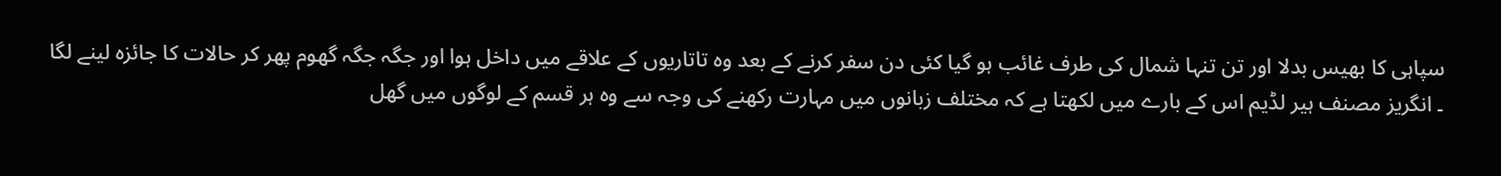سپاہی کا بھیس بدلا اور تن تنہا شمال کی طرف غائب ہو گیا کئی دن سفر کرنے کے بعد وہ تاتاریوں کے علاقے میں داخل ہوا اور جگہ جگہ گھوم پھر کر حالات کا جائزہ لینے لگا ۔ انگریز مصنف ہیر لڈیم اس کے بارے میں لکھتا ہے کہ مختلف زبانوں میں مہارت رکھنے کی وجہ سے وہ ہر قسم کے لوگوں میں گھل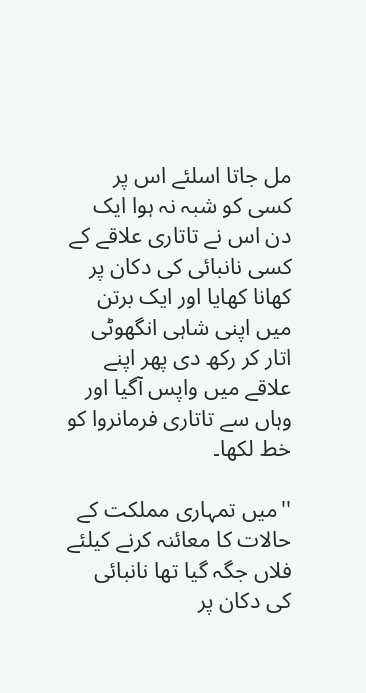مل جاتا اسلئے اس پر کسی کو شبہ نہ ہوا ایک دن اس نے تاتاری علاقے کے کسی نانبائی کی دکان پر کھانا کھایا اور ایک برتن میں اپنی شاہی انگھوٹی اتار کر رکھ دی پھر اپنے علاقے میں واپس آگیا اور وہاں سے تاتاری فرمانروا کو خط لکھا۔

''میں تمہاری مملکت کے حالات کا معائنہ کرنے کیلئے فلاں جگہ گیا تھا نانبائی کی دکان پر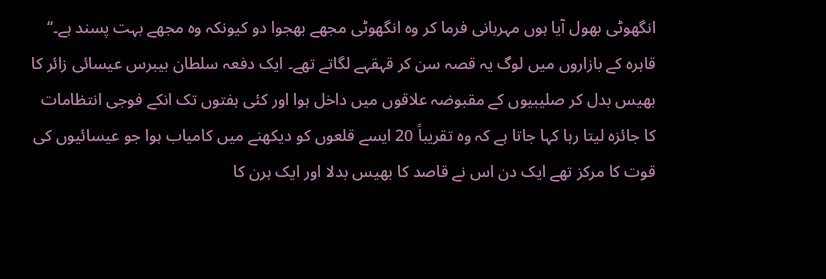انگھوٹی بھول آیا ہوں مہربانی فرما کر وہ انگھوٹی مجھے بھجوا دو کیونکہ وہ مجھے بہت پسند ہے۔‘‘ قاہرہ کے بازاروں میں لوگ یہ قصہ سن کر قہقہے لگاتے تھے۔ ایک دفعہ سلطان بیبرس عیسائی زائر کا بھیس بدل کر صلیبیوں کے مقبوضہ علاقوں میں داخل ہوا اور کئی ہفتوں تک انکے فوجی انتظامات کا جائزہ لیتا رہا کہا جاتا ہے کہ وہ تقریباً 20 ایسے قلعوں کو دیکھنے میں کامیاب ہوا جو عیسائیوں کی قوت کا مرکز تھے ایک دن اس نے قاصد کا بھیس بدلا اور ایک ہرن کا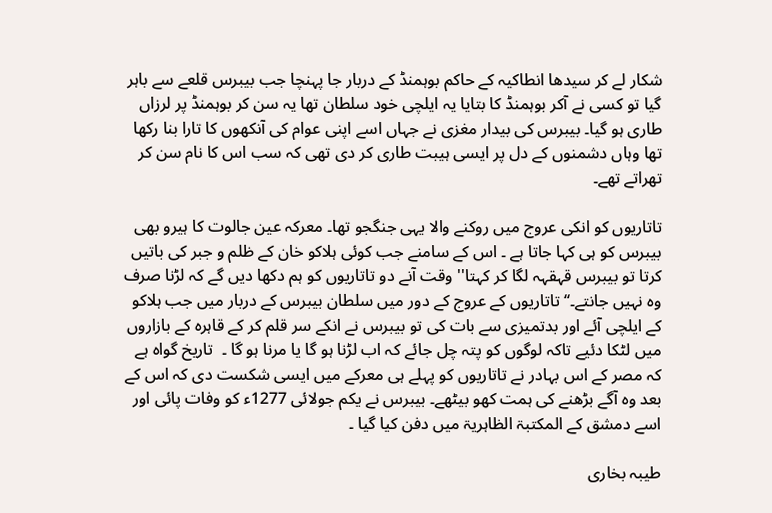شکار لے کر سیدھا انطاکیہ کے حاکم بوہمنڈ کے دربار جا پہنچا جب بیبرس قلعے سے باہر گیا تو کسی نے آکر بوہمنڈ کا بتایا یہ ایلچی خود سلطان تھا یہ سن کر بوہمنڈ پر لرزاں طاری ہو گیا۔ بیبرس کی بیدار مغزی نے جہاں اسے اپنی عوام کی آنکھوں کا تارا بنا رکھا تھا وہاں دشمنوں کے دل پر ایسی ہیبت طاری کر دی تھی کہ سب اس کا نام سن کر تھراتے تھے۔

تاتاریوں کو انکی عروج میں روکنے والا یہی جنگجو تھا۔ معرکہ عین جالوت کا ہیرو بھی بیبرس کو ہی کہا جاتا ہے ۔ اس کے سامنے جب کوئی ہلاکو خان کے ظلم و جبر کی باتیں کرتا تو بیبرس قہقہہ لگا کر کہتا'' وقت آنے دو تاتاریوں کو ہم دکھا دیں گے کہ لڑنا صرف وہ نہیں جانتے۔‘‘ تاتاریوں کے عروج کے دور میں سلطان بیبرس کے دربار میں جب ہلاکو کے ایلچی آئے اور بدتمیزی سے بات کی تو بیبرس نے انکے سر قلم کر کے قاہرہ کے بازاروں میں لٹکا دئیے تاکہ لوگوں کو پتہ چل جائے کہ اب لڑنا ہو گا یا مرنا ہو گا ۔  تاریخ گواہ ہے کہ مصر کے اس بہادر نے تاتاریوں کو پہلے ہی معرکے میں ایسی شکست دی کہ اس کے بعد وہ آگے بڑھنے کی ہمت کھو بیٹھے۔ بیبرس نے یکم جولائی 1277ء کو وفات پائی اور اسے دمشق کے المکتبۃ الظاہریۃ میں دفن کیا گیا ۔

طیبہ بخاری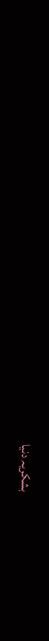بشکریہ دنیا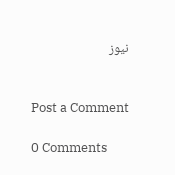نیوز


Post a Comment

0 Comments